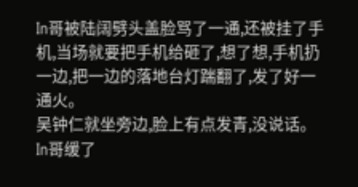In哥被陆阔劈头盖脸骂了一通,还被挂了手机,当场就要把手机给砸了,想了想,手机扔一边,把一边的落地台灯踹翻了,发了好一通火。
吴钟仁就坐旁边,脸上有点发青,没说话。
In哥缓了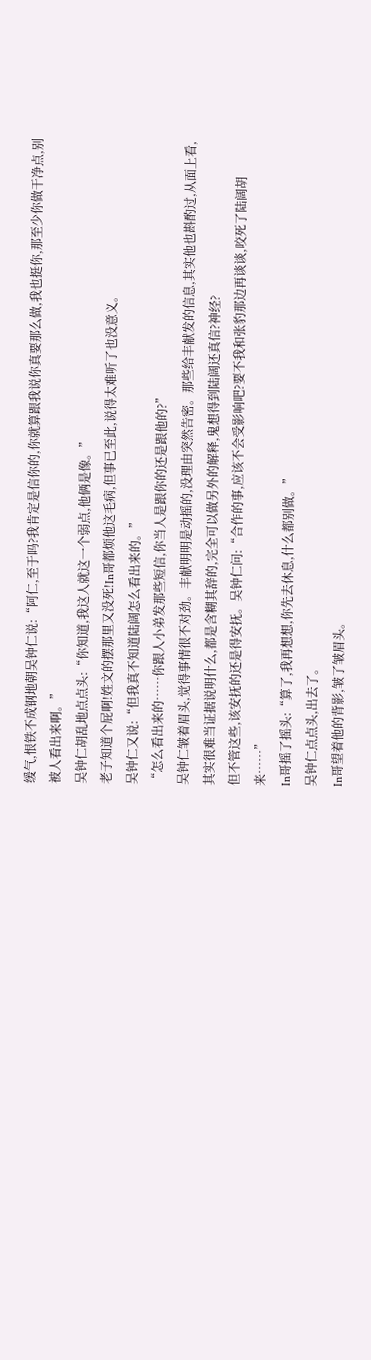缓气,恨铁不成钢地朝吴钟仁说:“阿仁,至于吗?我肯定是信你的,你就算跟我说你真要那么做,我也挺你,那至少你做干净点,别被人看出来啊。”
吴钟仁胡乱地点点头:“你知道,我这人就这一个弱点,他俩是像。”
老子知道个屁啊!姓文的摆那里又没死!In哥都烦他这毛病,但事已至此,说得太难听了也没意义。
吴钟仁又说:“但我真不知道陆阔怎么看出来的。”
“怎么看出来的……你跟人小弟发那些短信,你当人是跟你的还是跟他的?”
吴钟仁皱着眉头,觉得事情很不对劲。丰献明明是动摇的,没理由突然告密。那些给丰献发的信息,其实他也斟酌过,从面上看,其实很难当证据说明什么,都是含糊其辞的,完全可以做另外的解释,鬼想得到陆阔还真信?神经?
但不管这些,该安抚的还是得安抚。吴钟仁问:“合作的事,应该不会受影响吧?要不我和张豹那边再谈谈,咬死了陆阔胡来……”
In哥摇了摇头:“算了,我再想想,你先去休息,什么都别做。”
吴钟仁点点头,出去了。
In哥望着他的背影,皱了皱眉头。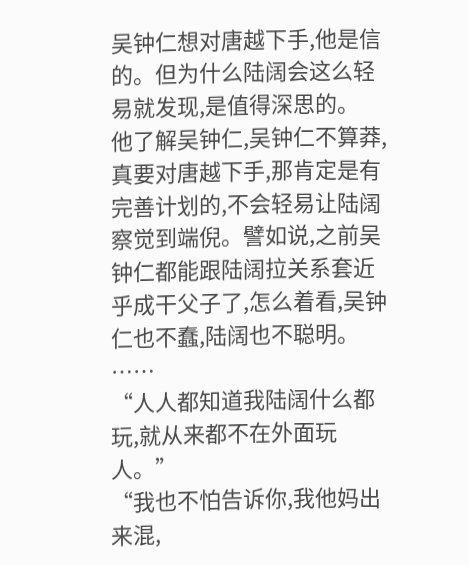吴钟仁想对唐越下手,他是信的。但为什么陆阔会这么轻易就发现,是值得深思的。
他了解吴钟仁,吴钟仁不算莽,真要对唐越下手,那肯定是有完善计划的,不会轻易让陆阔察觉到端倪。譬如说,之前吴钟仁都能跟陆阔拉关系套近乎成干父子了,怎么着看,吴钟仁也不蠢,陆阔也不聪明。
……
“人人都知道我陆阔什么都玩,就从来都不在外面玩人。”
“我也不怕告诉你,我他妈出来混,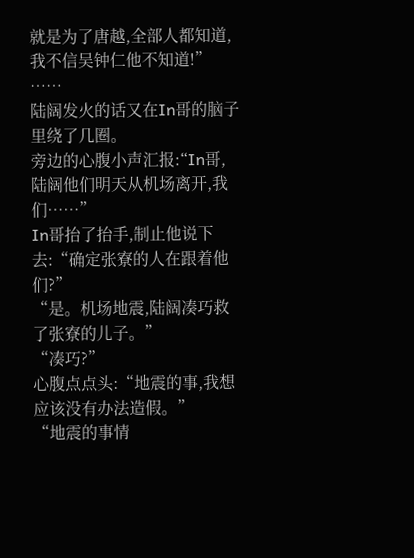就是为了唐越,全部人都知道,我不信吴钟仁他不知道!”
……
陆阔发火的话又在In哥的脑子里绕了几圈。
旁边的心腹小声汇报:“In哥,陆阔他们明天从机场离开,我们……”
In哥抬了抬手,制止他说下去:“确定张寮的人在跟着他们?”
“是。机场地震,陆阔凑巧救了张寮的儿子。”
“凑巧?”
心腹点点头:“地震的事,我想应该没有办法造假。”
“地震的事情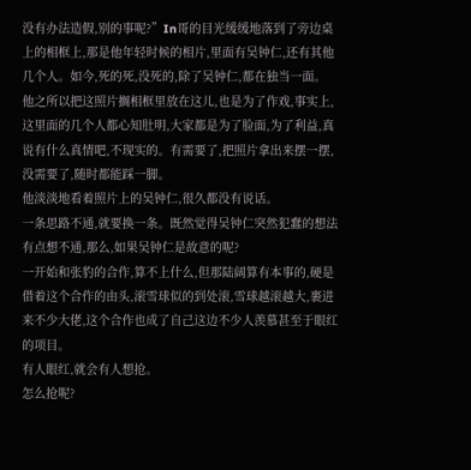没有办法造假,别的事呢?”In哥的目光缓缓地落到了旁边桌上的相框上,那是他年轻时候的相片,里面有吴钟仁,还有其他几个人。如今,死的死,没死的,除了吴钟仁,都在独当一面。
他之所以把这照片搁相框里放在这儿,也是为了作戏,事实上,这里面的几个人都心知肚明,大家都是为了脸面,为了利益,真说有什么真情吧,不现实的。有需要了,把照片拿出来摆一摆,没需要了,随时都能踩一脚。
他淡淡地看着照片上的吴钟仁,很久都没有说话。
一条思路不通,就要换一条。既然觉得吴钟仁突然犯蠢的想法有点想不通,那么,如果吴钟仁是故意的呢?
一开始和张豹的合作,算不上什么,但那陆阔算有本事的,硬是借着这个合作的由头,滚雪球似的到处滚,雪球越滚越大,裹进来不少大佬,这个合作也成了自己这边不少人羡慕甚至于眼红的项目。
有人眼红,就会有人想抢。
怎么抢呢?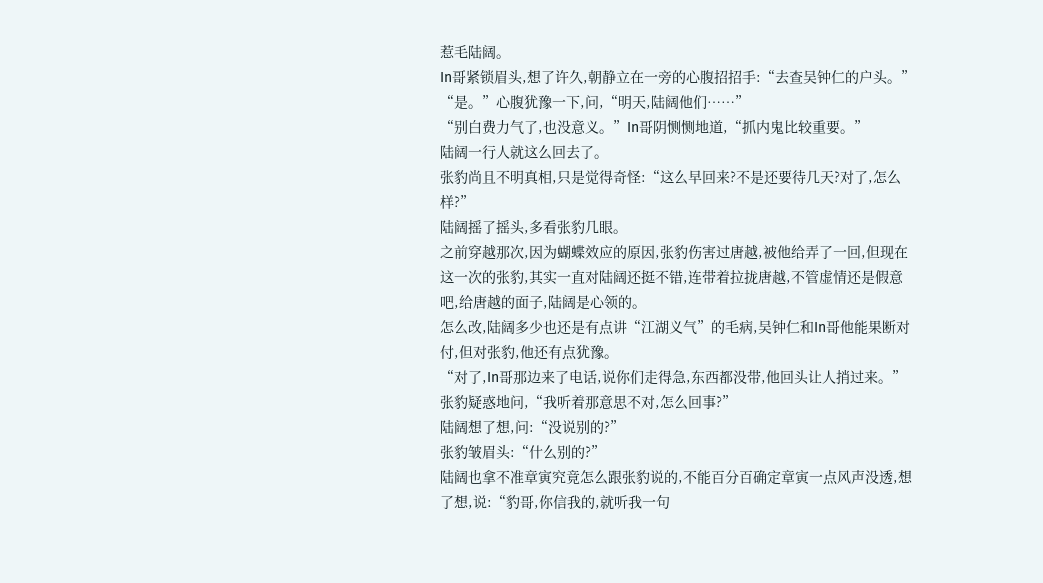惹毛陆阔。
In哥紧锁眉头,想了许久,朝静立在一旁的心腹招招手:“去查吴钟仁的户头。”
“是。”心腹犹豫一下,问,“明天,陆阔他们……”
“别白费力气了,也没意义。”In哥阴恻恻地道,“抓内鬼比较重要。”
陆阔一行人就这么回去了。
张豹尚且不明真相,只是觉得奇怪:“这么早回来?不是还要待几天?对了,怎么样?”
陆阔摇了摇头,多看张豹几眼。
之前穿越那次,因为蝴蝶效应的原因,张豹伤害过唐越,被他给弄了一回,但现在这一次的张豹,其实一直对陆阔还挺不错,连带着拉拢唐越,不管虚情还是假意吧,给唐越的面子,陆阔是心领的。
怎么改,陆阔多少也还是有点讲“江湖义气”的毛病,吴钟仁和In哥他能果断对付,但对张豹,他还有点犹豫。
“对了,In哥那边来了电话,说你们走得急,东西都没带,他回头让人捎过来。”张豹疑惑地问,“我听着那意思不对,怎么回事?”
陆阔想了想,问:“没说别的?”
张豹皱眉头:“什么别的?”
陆阔也拿不准章寅究竟怎么跟张豹说的,不能百分百确定章寅一点风声没透,想了想,说:“豹哥,你信我的,就听我一句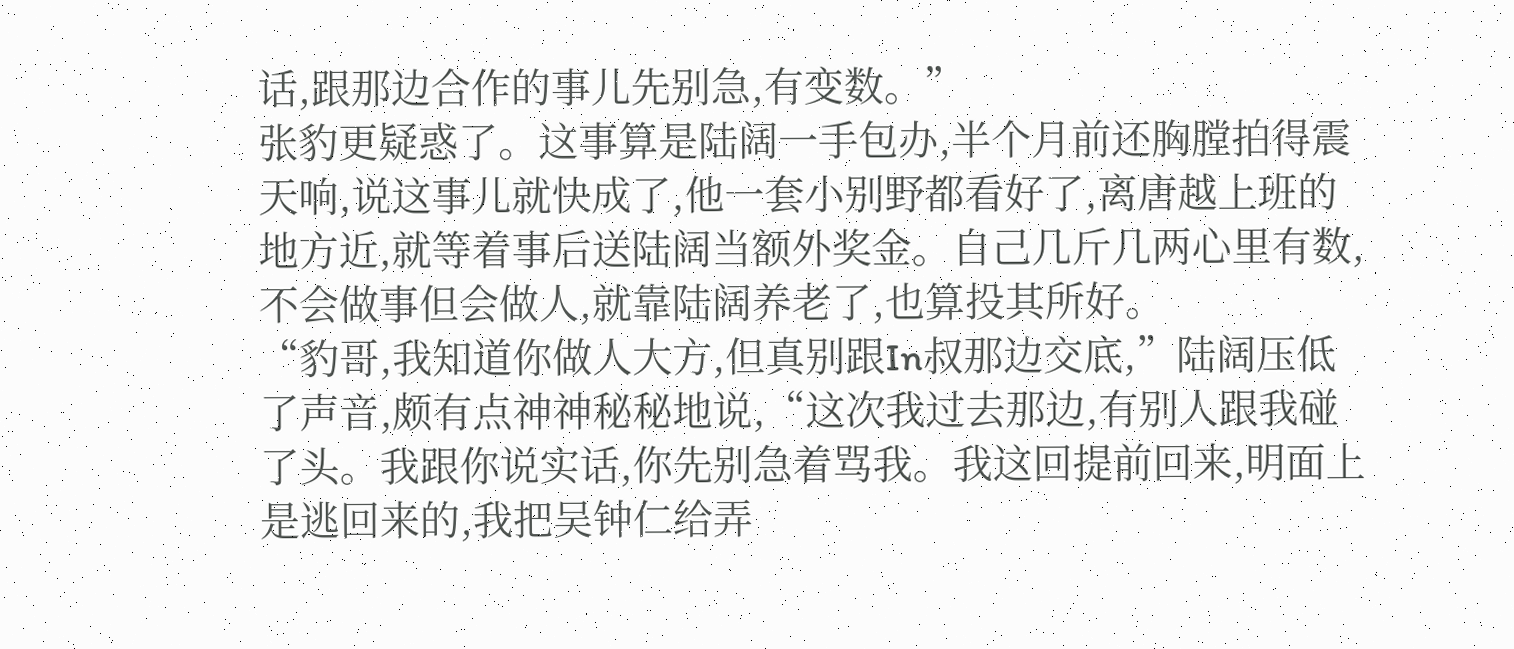话,跟那边合作的事儿先别急,有变数。”
张豹更疑惑了。这事算是陆阔一手包办,半个月前还胸膛拍得震天响,说这事儿就快成了,他一套小别野都看好了,离唐越上班的地方近,就等着事后送陆阔当额外奖金。自己几斤几两心里有数,不会做事但会做人,就靠陆阔养老了,也算投其所好。
“豹哥,我知道你做人大方,但真别跟In叔那边交底,”陆阔压低了声音,颇有点神神秘秘地说,“这次我过去那边,有别人跟我碰了头。我跟你说实话,你先别急着骂我。我这回提前回来,明面上是逃回来的,我把吴钟仁给弄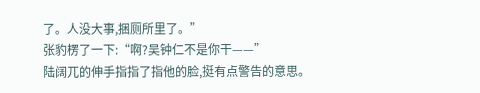了。人没大事,捆厕所里了。”
张豹楞了一下:“啊?吴钟仁不是你干——”
陆阔兀的伸手指指了指他的脸,挺有点警告的意思。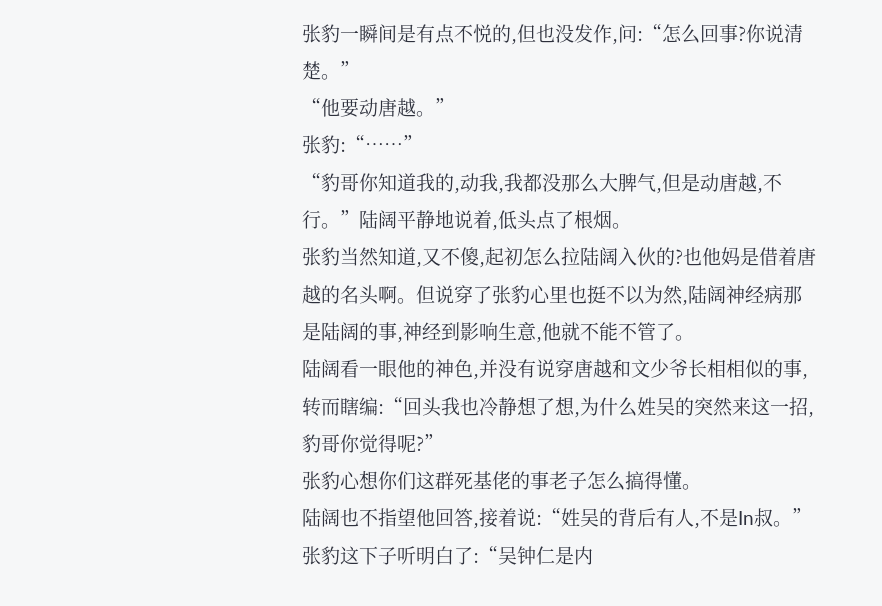张豹一瞬间是有点不悦的,但也没发作,问:“怎么回事?你说清楚。”
“他要动唐越。”
张豹:“……”
“豹哥你知道我的,动我,我都没那么大脾气,但是动唐越,不行。”陆阔平静地说着,低头点了根烟。
张豹当然知道,又不傻,起初怎么拉陆阔入伙的?也他妈是借着唐越的名头啊。但说穿了张豹心里也挺不以为然,陆阔神经病那是陆阔的事,神经到影响生意,他就不能不管了。
陆阔看一眼他的神色,并没有说穿唐越和文少爷长相相似的事,转而瞎编:“回头我也冷静想了想,为什么姓吴的突然来这一招,豹哥你觉得呢?”
张豹心想你们这群死基佬的事老子怎么搞得懂。
陆阔也不指望他回答,接着说:“姓吴的背后有人,不是In叔。”
张豹这下子听明白了:“吴钟仁是内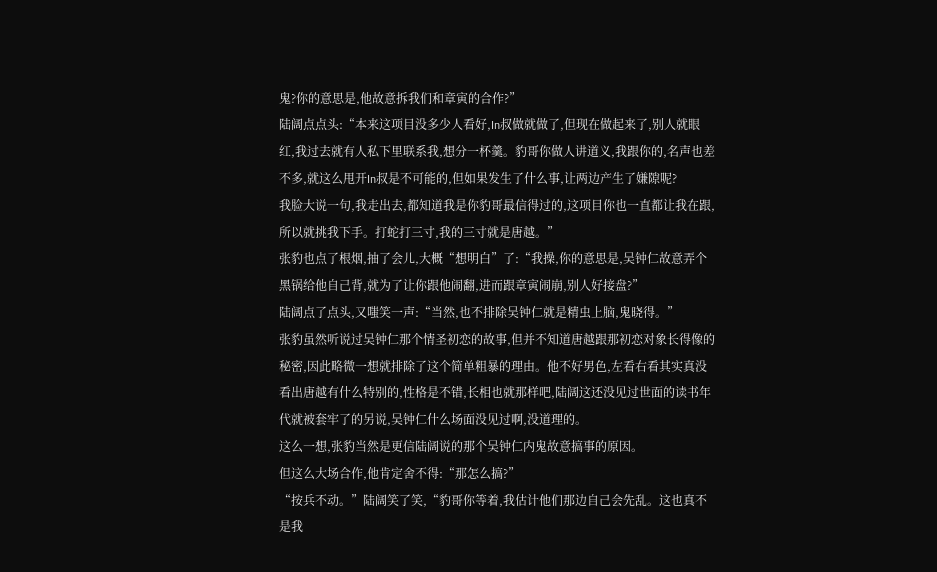鬼?你的意思是,他故意拆我们和章寅的合作?”
陆阔点点头:“本来这项目没多少人看好,In叔做就做了,但现在做起来了,别人就眼红,我过去就有人私下里联系我,想分一杯羹。豹哥你做人讲道义,我跟你的,名声也差不多,就这么甩开In叔是不可能的,但如果发生了什么事,让两边产生了嫌隙呢?
我脸大说一句,我走出去,都知道我是你豹哥最信得过的,这项目你也一直都让我在跟,所以就挑我下手。打蛇打三寸,我的三寸就是唐越。”
张豹也点了根烟,抽了会儿,大概“想明白”了:“我操,你的意思是,吴钟仁故意弄个黑锅给他自己背,就为了让你跟他闹翻,进而跟章寅闹崩,别人好接盘?”
陆阔点了点头,又嗤笑一声:“当然,也不排除吴钟仁就是精虫上脑,鬼晓得。”
张豹虽然听说过吴钟仁那个情圣初恋的故事,但并不知道唐越跟那初恋对象长得像的秘密,因此略微一想就排除了这个简单粗暴的理由。他不好男色,左看右看其实真没看出唐越有什么特别的,性格是不错,长相也就那样吧,陆阔这还没见过世面的读书年代就被套牢了的另说,吴钟仁什么场面没见过啊,没道理的。
这么一想,张豹当然是更信陆阔说的那个吴钟仁内鬼故意搞事的原因。
但这么大场合作,他肯定舍不得:“那怎么搞?”
“按兵不动。”陆阔笑了笑,“豹哥你等着,我估计他们那边自己会先乱。这也真不是我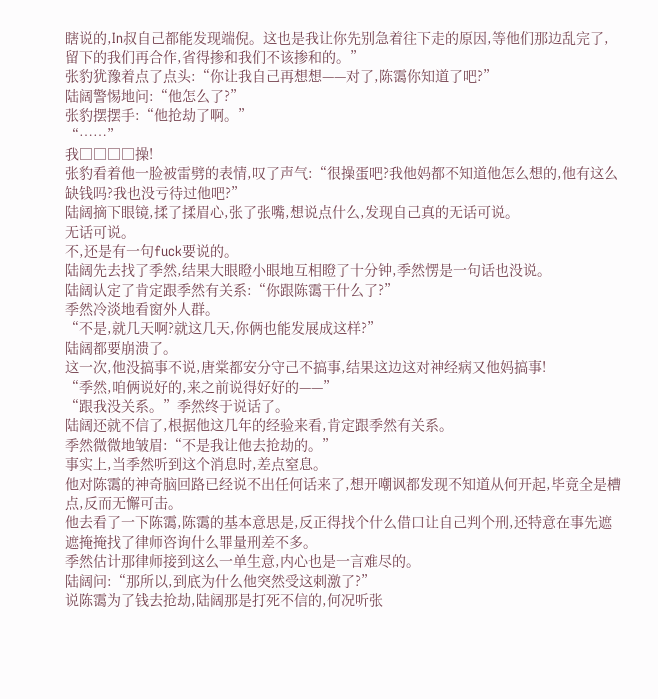瞎说的,In叔自己都能发现端倪。这也是我让你先别急着往下走的原因,等他们那边乱完了,留下的我们再合作,省得掺和我们不该掺和的。”
张豹犹豫着点了点头:“你让我自己再想想——对了,陈霭你知道了吧?”
陆阔警惕地问:“他怎么了?”
张豹摆摆手:“他抢劫了啊。”
“……”
我□□□□操!
张豹看着他一脸被雷劈的表情,叹了声气:“很操蛋吧?我他妈都不知道他怎么想的,他有这么缺钱吗?我也没亏待过他吧?”
陆阔摘下眼镜,揉了揉眉心,张了张嘴,想说点什么,发现自己真的无话可说。
无话可说。
不,还是有一句fuck要说的。
陆阔先去找了季然,结果大眼瞪小眼地互相瞪了十分钟,季然愣是一句话也没说。
陆阔认定了肯定跟季然有关系:“你跟陈霭干什么了?”
季然冷淡地看窗外人群。
“不是,就几天啊?就这几天,你俩也能发展成这样?”
陆阔都要崩溃了。
这一次,他没搞事不说,唐棠都安分守己不搞事,结果这边这对神经病又他妈搞事!
“季然,咱俩说好的,来之前说得好好的——”
“跟我没关系。”季然终于说话了。
陆阔还就不信了,根据他这几年的经验来看,肯定跟季然有关系。
季然微微地皱眉:“不是我让他去抢劫的。”
事实上,当季然听到这个消息时,差点窒息。
他对陈霭的神奇脑回路已经说不出任何话来了,想开嘲讽都发现不知道从何开起,毕竟全是槽点,反而无懈可击。
他去看了一下陈霭,陈霭的基本意思是,反正得找个什么借口让自己判个刑,还特意在事先遮遮掩掩找了律师咨询什么罪量刑差不多。
季然估计那律师接到这么一单生意,内心也是一言难尽的。
陆阔问:“那所以,到底为什么他突然受这刺激了?”
说陈霭为了钱去抢劫,陆阔那是打死不信的,何况听张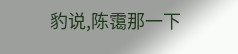豹说,陈霭那一下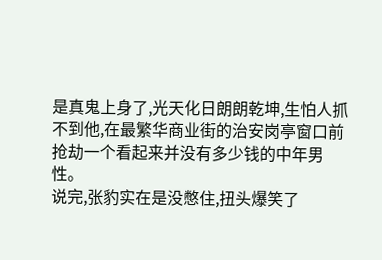是真鬼上身了,光天化日朗朗乾坤,生怕人抓不到他,在最繁华商业街的治安岗亭窗口前抢劫一个看起来并没有多少钱的中年男性。
说完,张豹实在是没憋住,扭头爆笑了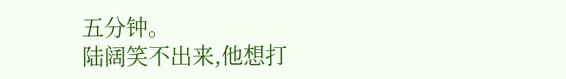五分钟。
陆阔笑不出来,他想打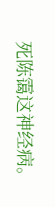死陈霭这神经病。